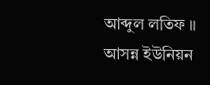আব্দুল লতিফ ॥
আসন্ন ইউনিয়ন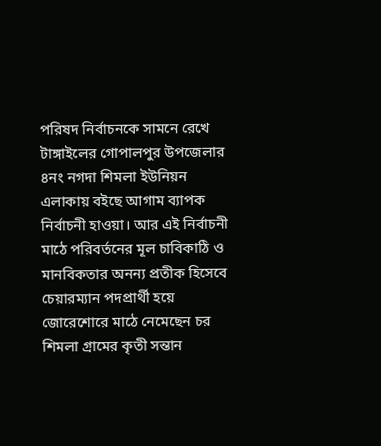পরিষদ নির্বাচনকে সামনে রেখে টাঙ্গাইলের গোপালপুর উপজেলার ৪নং নগদা শিমলা ইউনিয়ন এলাকায় বইছে আগাম ব্যাপক নির্বাচনী হাওয়া। আর এই নির্বাচনী মাঠে পরিবর্তনের মূল চাবিকাঠি ও মানবিকতার অনন্য প্রতীক হিসেবে চেয়ারম্যান পদপ্রার্থী হয়ে জোরেশোরে মাঠে নেমেছেন চর শিমলা গ্রামের কৃতী সন্তান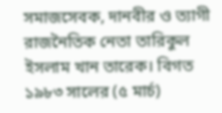সমাজসেবক, দানবীর ও ত্যাগী রাজনৈতিক নেতা তারিকুল ইসলাম খান তারেক। বিগত ১৯৮৩ সালের (৫ মার্চ)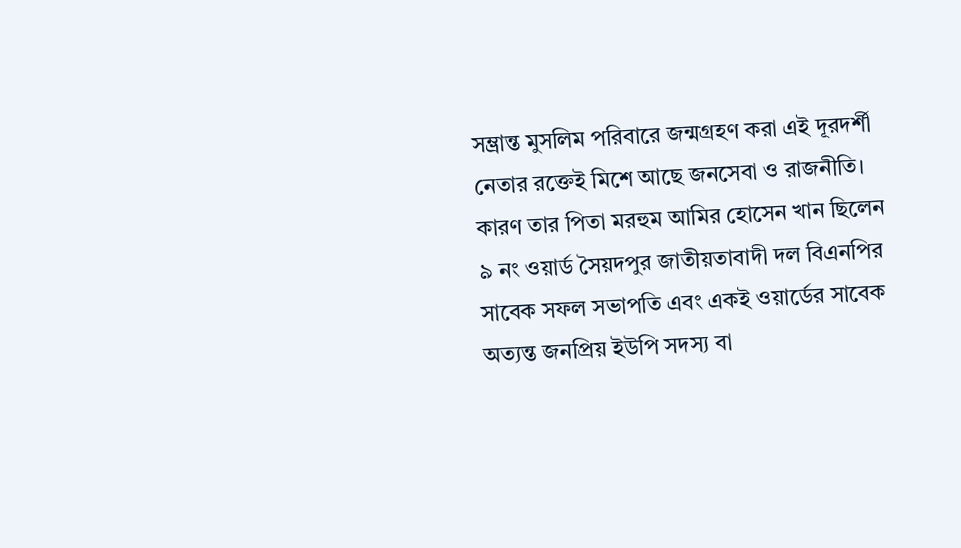সম্ভ্রান্ত মুসলিম পরিবারে জন্মগ্রহণ করা এই দূরদর্শী নেতার রক্তেই মিশে আছে জনসেবা ও রাজনীতি। কারণ তার পিতা মরহুম আমির হোসেন খান ছিলেন ৯ নং ওয়ার্ড সৈয়দপুর জাতীয়তাবাদী দল বিএনপির সাবেক সফল সভাপতি এবং একই ওয়ার্ডের সাবেক অত্যন্ত জনপ্রিয় ইউপি সদস্য বা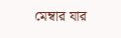মেম্বার যার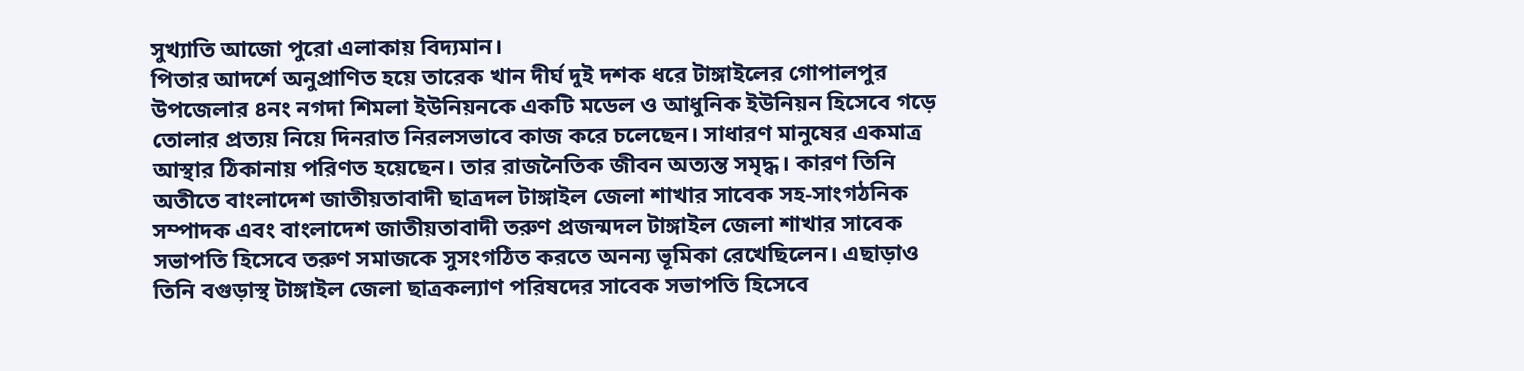সুখ্যাতি আজো পুরো এলাকায় বিদ্যমান।
পিতার আদর্শে অনুপ্রাণিত হয়ে তারেক খান দীর্ঘ দুই দশক ধরে টাঙ্গাইলের গোপালপুর উপজেলার ৪নং নগদা শিমলা ইউনিয়নকে একটি মডেল ও আধুনিক ইউনিয়ন হিসেবে গড়ে তোলার প্রত্যয় নিয়ে দিনরাত নিরলসভাবে কাজ করে চলেছেন। সাধারণ মানুষের একমাত্র আস্থার ঠিকানায় পরিণত হয়েছেন। তার রাজনৈতিক জীবন অত্যন্ত সমৃদ্ধ। কারণ তিনি অতীতে বাংলাদেশ জাতীয়তাবাদী ছাত্রদল টাঙ্গাইল জেলা শাখার সাবেক সহ-সাংগঠনিক সম্পাদক এবং বাংলাদেশ জাতীয়তাবাদী তরুণ প্রজন্মদল টাঙ্গাইল জেলা শাখার সাবেক সভাপতি হিসেবে তরুণ সমাজকে সুসংগঠিত করতে অনন্য ভূমিকা রেখেছিলেন। এছাড়াও তিনি বগুড়াস্থ টাঙ্গাইল জেলা ছাত্রকল্যাণ পরিষদের সাবেক সভাপতি হিসেবে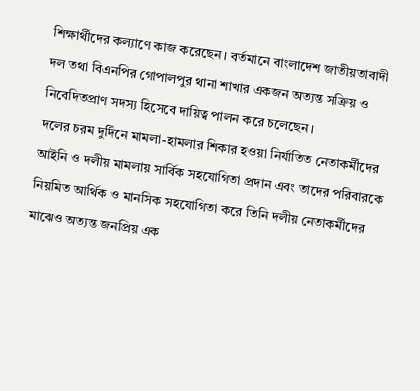শিক্ষার্থীদের কল্যাণে কাজ করেছেন। বর্তমানে বাংলাদেশ জাতীয়তাবাদী দল তথা বিএনপির গোপালপুর থানা শাখার একজন অত্যন্ত সক্রিয় ও নিবেদিতপ্রাণ সদস্য হিসেবে দায়িত্ব পালন করে চলেছেন।
দলের চরম দুর্দিনে মামলা-হামলার শিকার হওয়া নির্যাতিত নেতাকর্মীদের আইনি ও দলীয় মামলায় সার্বিক সহযোগিতা প্রদান এবং তাদের পরিবারকে নিয়মিত আর্থিক ও মানসিক সহযোগিতা করে তিনি দলীয় নেতাকর্মীদের মাঝেও অত্যন্ত জনপ্রিয় এক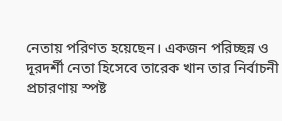নেতায় পরিণত হয়েছেন। একজন পরিচ্ছন্ন ও দূরদর্শী নেতা হিসেবে তারেক খান তার নির্বাচনী প্রচারণায় স্পষ্ট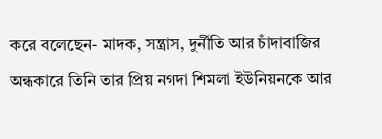করে বলেছেন- মাদক, সন্ত্রাস, দুর্নীতি আর চাঁদাবাজির অন্ধকারে তিনি তার প্রিয় নগদা শিমলা ইউনিয়নকে আর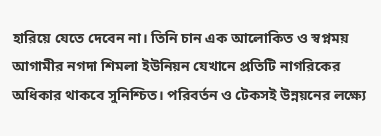হারিয়ে যেতে দেবেন না। তিনি চান এক আলোকিত ও স্বপ্নময় আগামীর নগদা শিমলা ইউনিয়ন যেখানে প্রতিটি নাগরিকের অধিকার থাকবে সুনিশ্চিত। পরিবর্তন ও টেকসই উন্নয়নের লক্ষ্যে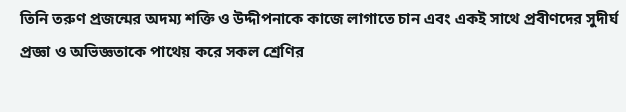তিনি তরুণ প্রজন্মের অদম্য শক্তি ও উদ্দীপনাকে কাজে লাগাতে চান এবং একই সাথে প্রবীণদের সুদীর্ঘ প্রজ্ঞা ও অভিজ্ঞতাকে পাথেয় করে সকল শ্রেণির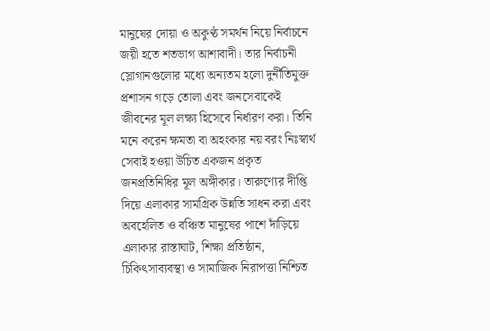মানুষের দোয়া ও অকুণ্ঠ সমর্থন নিয়ে নির্বাচনে জয়ী হতে শতভাগ আশাবাদী। তার নির্বাচনী স্লোগানগুলোর মধ্যে অন্যতম হলো দুর্নীতিমুক্ত প্রশাসন গড়ে তোলা এবং জনসেবাকেই জীবনের মূল লক্ষ্য হিসেবে নির্ধারণ করা। তিনি মনে করেন ক্ষমতা বা অহংকার নয় বরং নিঃস্বার্থ সেবাই হওয়া উচিত একজন প্রকৃত জনপ্রতিনিধির মূল অঙ্গীকার। তারুণ্যের দীপ্তি দিয়ে এলাকার সামগ্রিক উন্নতি সাধন করা এবং অবহেলিত ও বঞ্চিত মানুষের পাশে দাঁড়িয়ে এলাকার রাস্তাঘাট, শিক্ষা প্রতিষ্ঠান, চিকিৎসাব্যবস্থা ও সামাজিক নিরাপত্তা নিশ্চিত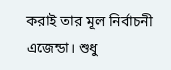করাই তার মূল নির্বাচনী এজেন্ডা। শুধু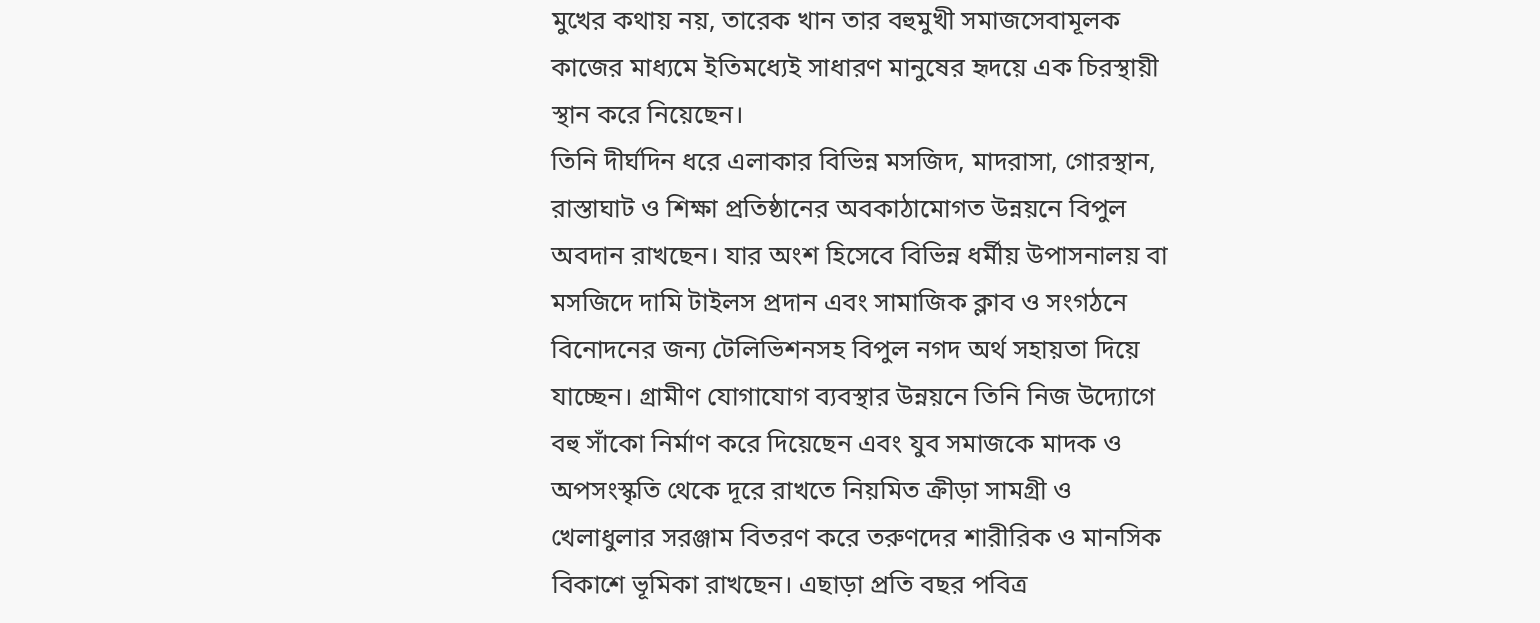মুখের কথায় নয়, তারেক খান তার বহুমুখী সমাজসেবামূলক কাজের মাধ্যমে ইতিমধ্যেই সাধারণ মানুষের হৃদয়ে এক চিরস্থায়ী স্থান করে নিয়েছেন।
তিনি দীর্ঘদিন ধরে এলাকার বিভিন্ন মসজিদ, মাদরাসা, গোরস্থান, রাস্তাঘাট ও শিক্ষা প্রতিষ্ঠানের অবকাঠামোগত উন্নয়নে বিপুল অবদান রাখছেন। যার অংশ হিসেবে বিভিন্ন ধর্মীয় উপাসনালয় বা মসজিদে দামি টাইলস প্রদান এবং সামাজিক ক্লাব ও সংগঠনে বিনোদনের জন্য টেলিভিশনসহ বিপুল নগদ অর্থ সহায়তা দিয়ে যাচ্ছেন। গ্রামীণ যোগাযোগ ব্যবস্থার উন্নয়নে তিনি নিজ উদ্যোগে বহু সাঁকো নির্মাণ করে দিয়েছেন এবং যুব সমাজকে মাদক ও অপসংস্কৃতি থেকে দূরে রাখতে নিয়মিত ক্রীড়া সামগ্রী ও খেলাধুলার সরঞ্জাম বিতরণ করে তরুণদের শারীরিক ও মানসিক বিকাশে ভূমিকা রাখছেন। এছাড়া প্রতি বছর পবিত্র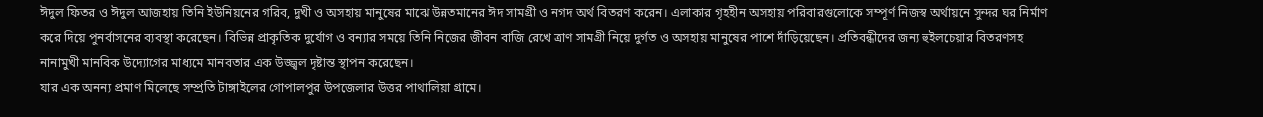ঈদুল ফিতর ও ঈদুল আজহায় তিনি ইউনিয়নের গরিব, দুখী ও অসহায় মানুষের মাঝে উন্নতমানের ঈদ সামগ্রী ও নগদ অর্থ বিতরণ করেন। এলাকার গৃহহীন অসহায় পরিবারগুলোকে সম্পূর্ণ নিজস্ব অর্থায়নে সুন্দর ঘর নির্মাণ করে দিয়ে পুনর্বাসনের ব্যবস্থা করেছেন। বিভিন্ন প্রাকৃতিক দুর্যোগ ও বন্যার সময়ে তিনি নিজের জীবন বাজি রেখে ত্রাণ সামগ্রী নিয়ে দুর্গত ও অসহায় মানুষের পাশে দাঁড়িয়েছেন। প্রতিবন্ধীদের জন্য হুইলচেয়ার বিতরণসহ নানামুখী মানবিক উদ্যোগের মাধ্যমে মানবতার এক উজ্জ্বল দৃষ্টান্ত স্থাপন করেছেন।
যার এক অনন্য প্রমাণ মিলেছে সম্প্রতি টাঙ্গাইলের গোপালপুর উপজেলার উত্তর পাথালিয়া গ্রামে।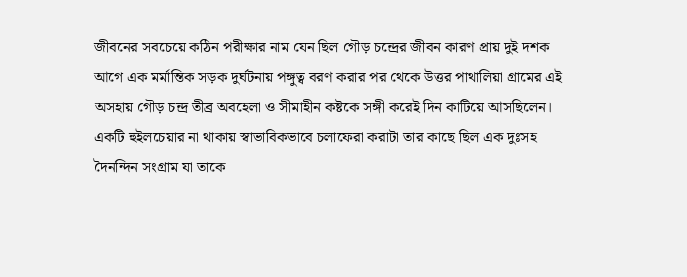জীবনের সবচেয়ে কঠিন পরীক্ষার নাম যেন ছিল গৌড় চন্দ্রের জীবন কারণ প্রায় দুই দশক আগে এক মর্মান্তিক সড়ক দুর্ঘটনায় পঙ্গুত্ব বরণ করার পর থেকে উত্তর পাথালিয়া গ্রামের এই অসহায় গৌড় চন্দ্র তীব্র অবহেলা ও সীমাহীন কষ্টকে সঙ্গী করেই দিন কাটিয়ে আসছিলেন। একটি হুইলচেয়ার না থাকায় স্বাভাবিকভাবে চলাফেরা করাটা তার কাছে ছিল এক দুঃসহ দৈনন্দিন সংগ্রাম যা তাকে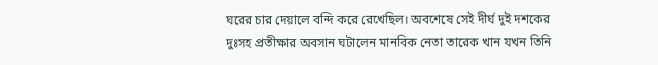ঘরের চার দেয়ালে বন্দি করে রেখেছিল। অবশেষে সেই দীর্ঘ দুই দশকের দুঃসহ প্রতীক্ষার অবসান ঘটালেন মানবিক নেতা তারেক খান যখন তিনি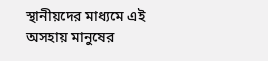স্থানীয়দের মাধ্যমে এই অসহায় মানুষের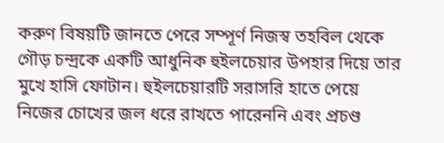করুণ বিষয়টি জানতে পেরে সম্পূর্ণ নিজস্ব তহবিল থেকে গৌড় চন্দ্রকে একটি আধুনিক হুইলচেয়ার উপহার দিয়ে তার মুখে হাসি ফোটান। হুইলচেয়ারটি সরাসরি হাতে পেয়ে নিজের চোখের জল ধরে রাখতে পারেননি এবং প্রচণ্ড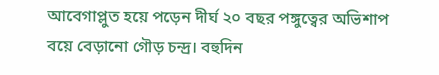আবেগাপ্লুত হয়ে পড়েন দীর্ঘ ২০ বছর পঙ্গুত্বের অভিশাপ বয়ে বেড়ানো গৌড় চন্দ্র। বহুদিন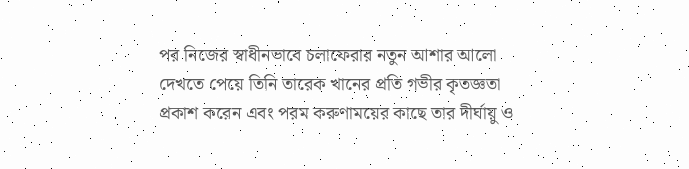পর নিজের স্বাধীনভাবে চলাফেরার নতুন আশার আলো দেখতে পেয়ে তিনি তারেক খানের প্রতি গভীর কৃতজ্ঞতা প্রকাশ করেন এবং পরম করুণাময়ের কাছে তার দীর্ঘায়ু ও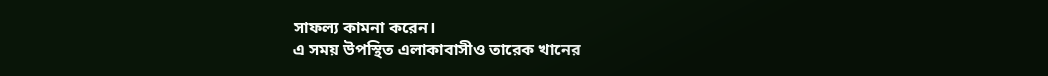সাফল্য কামনা করেন।
এ সময় উপস্থিত এলাকাবাসীও তারেক খানের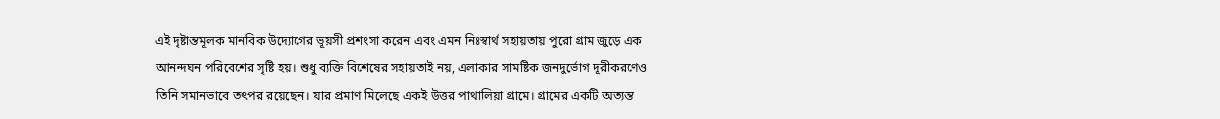এই দৃষ্টান্তমূলক মানবিক উদ্যোগের ভূয়সী প্রশংসা করেন এবং এমন নিঃস্বার্থ সহায়তায় পুরো গ্রাম জুড়ে এক আনন্দঘন পরিবেশের সৃষ্টি হয়। শুধু ব্যক্তি বিশেষের সহায়তাই নয়, এলাকার সামষ্টিক জনদুর্ভোগ দূরীকরণেও তিনি সমানভাবে তৎপর রয়েছেন। যার প্রমাণ মিলেছে একই উত্তর পাথালিয়া গ্রামে। গ্রামের একটি অত্যন্ত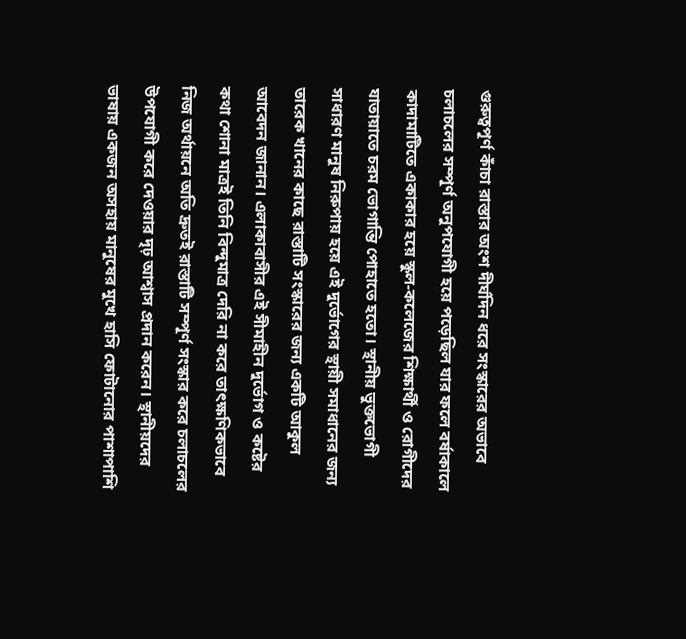গুরুত্বপূর্ণ কাঁচা রাস্তার অংশ দীর্ঘদিন ধরে সংস্কারের অভাবে চলাচলের সম্পূর্ণ অনুপযোগী হয়ে পড়েছিল যার ফলে বর্ষাকালে কাদামাটিতে একাকার হয়ে স্কুল-কলেজের শিক্ষার্থী ও রোগীদের যাতায়াতে চরম ভোগান্তি পোহাতে হতো। স্থানীয় ভুক্তভোগী সাধারণ মানুষ নিরুপায় হয়ে এই দুর্ভোগের স্থায়ী সমাধানের জন্য তারেক খানের কাছে রাস্তাটি সংস্কারের জন্য একটি আকুল আবেদন জানান। এলাকাবাসীর এই সীমাহীন দুর্ভোগ ও কষ্টের কথা শোনা মাত্রই তিনি বিন্দুমাত্র দেরি না করে তাৎক্ষণিকভাবে নিজ অর্থায়নে অতি দ্রুতই রাস্তাটি সম্পূর্ণ সংস্কার করে চলাচলের উপযোগী করে দেওয়ার দৃঢ় আশ্বাস প্রদান করেন। স্থানীয়দের ভাষায় একজন অসহায় মানুষের মুখে হাসি ফোটানোর পাশাপাশি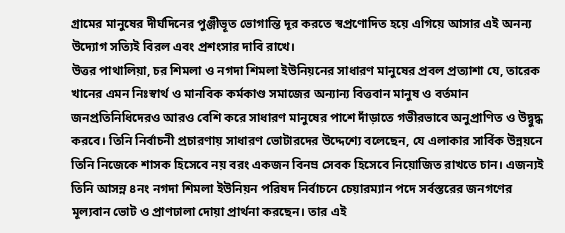গ্রামের মানুষের দীর্ঘদিনের পুঞ্জীভূত ভোগান্তি দূর করতে স্বপ্রণোদিত হয়ে এগিয়ে আসার এই অনন্য উদ্যোগ সত্যিই বিরল এবং প্রশংসার দাবি রাখে।
উত্তর পাথালিয়া, চর শিমলা ও নগদা শিমলা ইউনিয়নের সাধারণ মানুষের প্রবল প্রত্যাশা যে, তারেক খানের এমন নিঃস্বার্থ ও মানবিক কর্মকাণ্ড সমাজের অন্যান্য বিত্তবান মানুষ ও বর্তমান জনপ্রতিনিধিদেরও আরও বেশি করে সাধারণ মানুষের পাশে দাঁড়াতে গভীরভাবে অনুপ্রাণিত ও উদ্বুদ্ধ করবে। তিনি নির্বাচনী প্রচারণায় সাধারণ ভোটারদের উদ্দেশ্যে বলেছেন, যে এলাকার সার্বিক উন্নয়নে তিনি নিজেকে শাসক হিসেবে নয় বরং একজন বিনম্র সেবক হিসেবে নিয়োজিত রাখতে চান। এজন্যই তিনি আসন্ন ৪নং নগদা শিমলা ইউনিয়ন পরিষদ নির্বাচনে চেয়ারম্যান পদে সর্বস্তরের জনগণের মূল্যবান ভোট ও প্রাণঢালা দোয়া প্রার্থনা করছেন। তার এই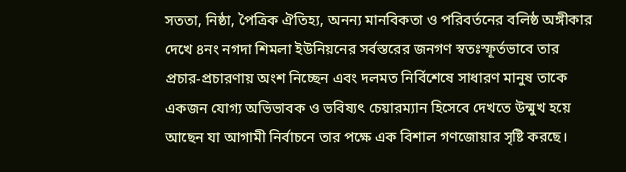সততা, নিষ্ঠা, পৈত্রিক ঐতিহ্য, অনন্য মানবিকতা ও পরিবর্তনের বলিষ্ঠ অঙ্গীকার দেখে ৪নং নগদা শিমলা ইউনিয়নের সর্বস্তরের জনগণ স্বতঃস্ফূর্তভাবে তার প্রচার-প্রচারণায় অংশ নিচ্ছেন এবং দলমত নির্বিশেষে সাধারণ মানুষ তাকে একজন যোগ্য অভিভাবক ও ভবিষ্যৎ চেয়ারম্যান হিসেবে দেখতে উন্মুখ হয়ে আছেন যা আগামী নির্বাচনে তার পক্ষে এক বিশাল গণজোয়ার সৃষ্টি করছে।